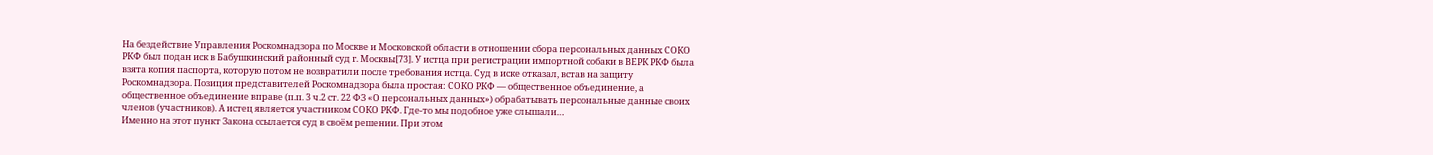На бездействие Управления Роскомнадзора по Москве и Московской области в отношении сбора персональных данных СОКО РКФ был подан иск в Бабушкинский районный суд г. Москвы[73]. У истца при регистрации импортной собаки в ВЕРК РКФ была взята копия паспорта, которую потом не возвратили после требования истца. Суд в иске отказал, встав на защиту Роскомнадзора. Позиция представителей Роскомнадзора была простая: СОКО РКФ — общественное объединение, а общественное объединение вправе (п.п. 3 ч.2 ст. 22 ФЗ «О персональных данных») обрабатывать персональные данные своих членов (участников). А истец является участником СОКО РКФ. Где-то мы подобное уже слышали…
Именно на этот пункт Закона ссылается суд в своём решении. При этом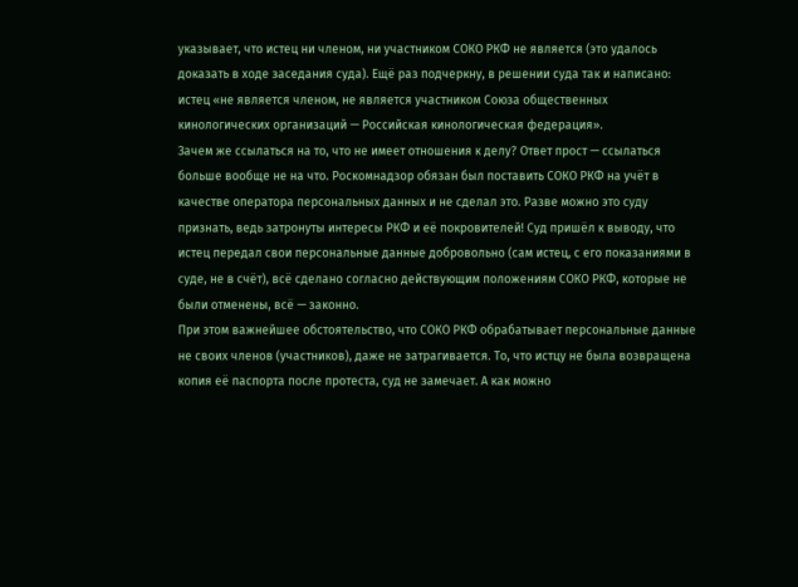указывает, что истец ни членом, ни участником СОКО РКФ не является (это удалось доказать в ходе заседания суда). Ещё раз подчеркну, в решении суда так и написано: истец «не является членом, не является участником Союза общественных кинологических организаций — Российская кинологическая федерация».
Зачем же ссылаться на то, что не имеет отношения к делу? Ответ прост — ссылаться больше вообще не на что. Роскомнадзор обязан был поставить СОКО РКФ на учёт в качестве оператора персональных данных и не сделал это. Разве можно это суду признать, ведь затронуты интересы РКФ и её покровителей! Суд пришёл к выводу, что истец передал свои персональные данные добровольно (сам истец, с его показаниями в суде, не в счёт), всё сделано согласно действующим положениям СОКО РКФ, которые не были отменены, всё — законно.
При этом важнейшее обстоятельство, что СОКО РКФ обрабатывает персональные данные не своих членов (участников), даже не затрагивается. То, что истцу не была возвращена копия её паспорта после протеста, суд не замечает. А как можно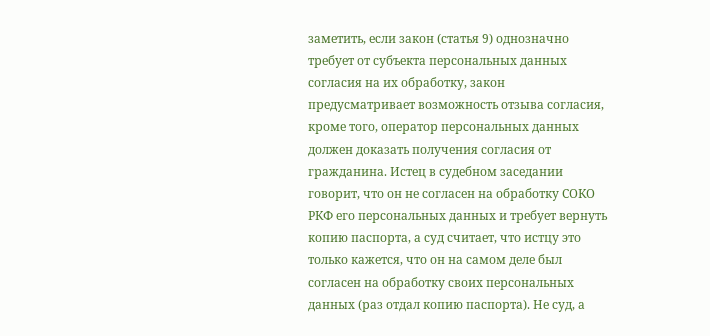заметить, если закон (статья 9) однозначно требует от субъекта персональных данных согласия на их обработку, закон предусматривает возможность отзыва согласия, кроме того, оператор персональных данных должен доказать получения согласия от гражданина. Истец в судебном заседании говорит, что он не согласен на обработку СОКО РКФ его персональных данных и требует вернуть копию паспорта, а суд считает, что истцу это только кажется, что он на самом деле был согласен на обработку своих персональных данных (раз отдал копию паспорта). Не суд, а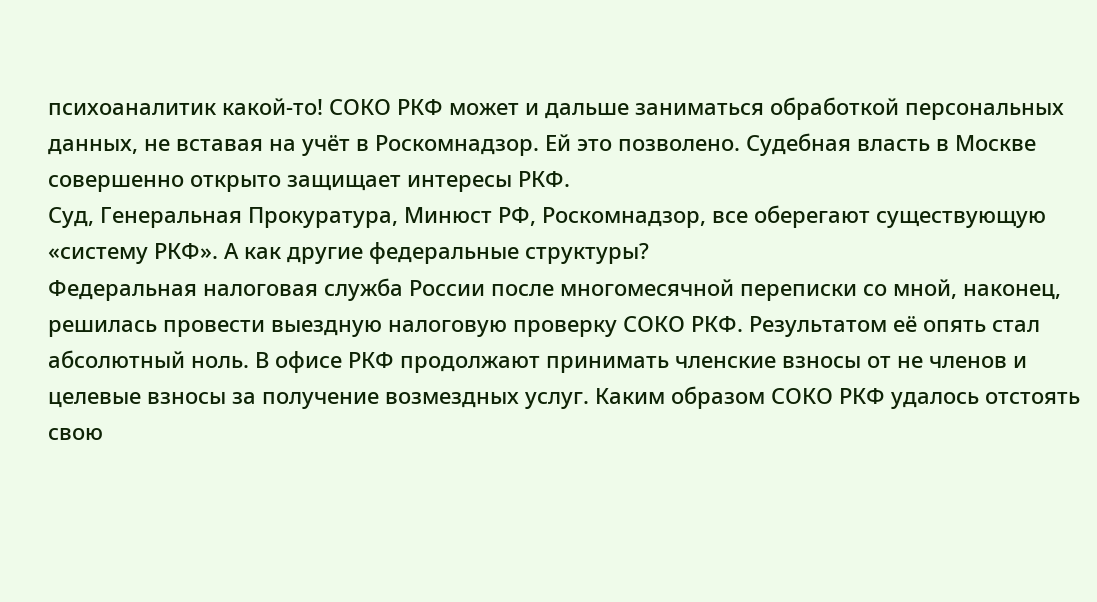психоаналитик какой-то! СОКО РКФ может и дальше заниматься обработкой персональных данных, не вставая на учёт в Роскомнадзор. Ей это позволено. Судебная власть в Москве совершенно открыто защищает интересы РКФ.
Суд, Генеральная Прокуратура, Минюст РФ, Роскомнадзор, все оберегают существующую «систему РКФ». А как другие федеральные структуры?
Федеральная налоговая служба России после многомесячной переписки со мной, наконец, решилась провести выездную налоговую проверку СОКО РКФ. Результатом её опять стал абсолютный ноль. В офисе РКФ продолжают принимать членские взносы от не членов и целевые взносы за получение возмездных услуг. Каким образом СОКО РКФ удалось отстоять свою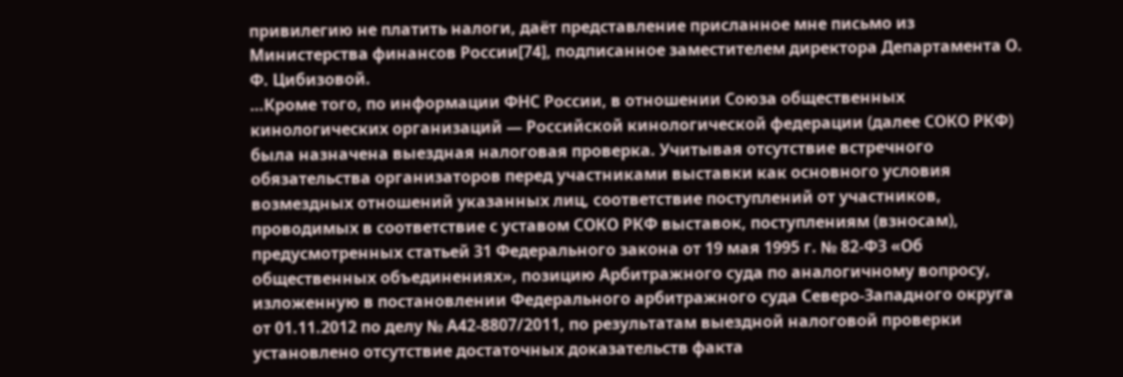привилегию не платить налоги, даёт представление присланное мне письмо из Министерства финансов России[74], подписанное заместителем директора Департамента О. Ф. Цибизовой.
…Кроме того, по информации ФНС России, в отношении Союза общественных кинологических организаций — Российской кинологической федерации (далее СОКО РКФ) была назначена выездная налоговая проверка. Учитывая отсутствие встречного обязательства организаторов перед участниками выставки как основного условия возмездных отношений указанных лиц, соответствие поступлений от участников, проводимых в соответствие с уставом СОКО РКФ выставок, поступлениям (взносам), предусмотренных статьей 31 Федерального закона от 19 мая 1995 г. № 82-ФЗ «Об общественных объединениях», позицию Арбитражного суда по аналогичному вопросу, изложенную в постановлении Федерального арбитражного суда Северо-Западного округа от 01.11.2012 по делу № А42-8807/2011, по результатам выездной налоговой проверки установлено отсутствие достаточных доказательств факта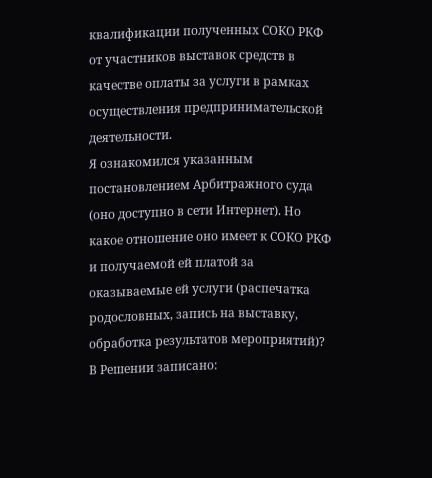квалификации полученных СОКО РКФ от участников выставок средств в качестве оплаты за услуги в рамках осуществления предпринимательской деятельности.
Я ознакомился указанным постановлением Арбитражного суда (оно доступно в сети Интернет). Но какое отношение оно имеет к СОКО РКФ и получаемой ей платой за оказываемые ей услуги (распечатка родословных, запись на выставку, обработка результатов мероприятий)? В Решении записано: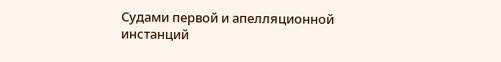Судами первой и апелляционной инстанций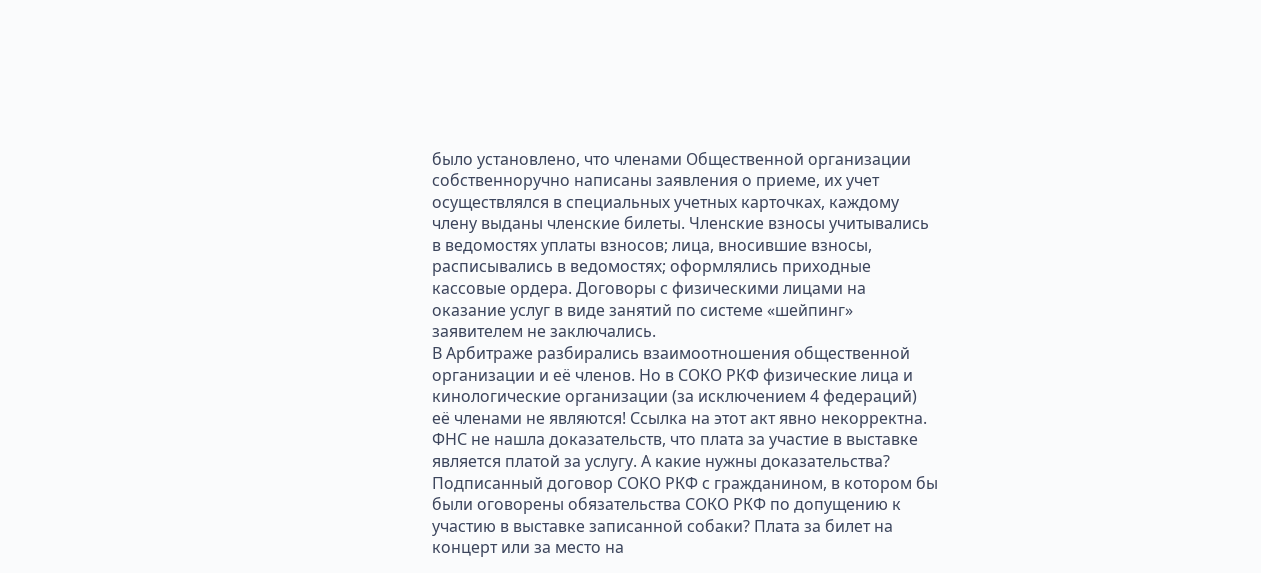было установлено, что членами Общественной организации собственноручно написаны заявления о приеме, их учет осуществлялся в специальных учетных карточках, каждому члену выданы членские билеты. Членские взносы учитывались в ведомостях уплаты взносов; лица, вносившие взносы, расписывались в ведомостях; оформлялись приходные кассовые ордера. Договоры с физическими лицами на оказание услуг в виде занятий по системе «шейпинг» заявителем не заключались.
В Арбитраже разбирались взаимоотношения общественной организации и её членов. Но в СОКО РКФ физические лица и кинологические организации (за исключением 4 федераций) её членами не являются! Ссылка на этот акт явно некорректна.
ФНС не нашла доказательств, что плата за участие в выставке является платой за услугу. А какие нужны доказательства? Подписанный договор СОКО РКФ с гражданином, в котором бы были оговорены обязательства СОКО РКФ по допущению к участию в выставке записанной собаки? Плата за билет на концерт или за место на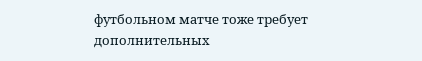футбольном матче тоже требует дополнительных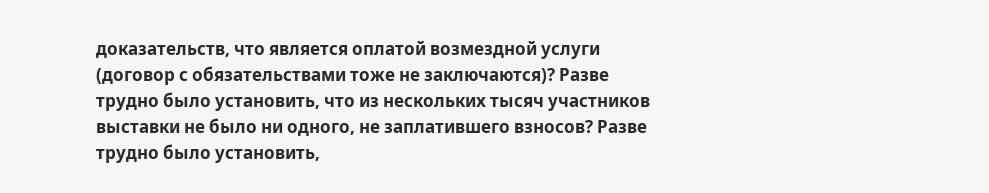доказательств, что является оплатой возмездной услуги (договор с обязательствами тоже не заключаются)? Разве трудно было установить, что из нескольких тысяч участников выставки не было ни одного, не заплатившего взносов? Разве трудно было установить,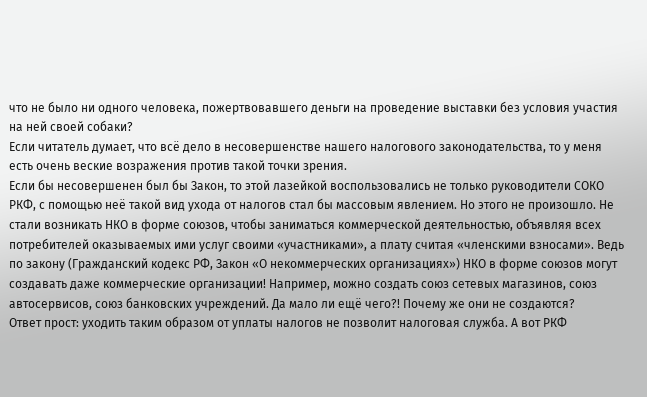что не было ни одного человека, пожертвовавшего деньги на проведение выставки без условия участия на ней своей собаки?
Если читатель думает, что всё дело в несовершенстве нашего налогового законодательства, то у меня есть очень веские возражения против такой точки зрения.
Если бы несовершенен был бы Закон, то этой лазейкой воспользовались не только руководители СОКО РКФ, с помощью неё такой вид ухода от налогов стал бы массовым явлением. Но этого не произошло. Не стали возникать НКО в форме союзов, чтобы заниматься коммерческой деятельностью, объявляя всех потребителей оказываемых ими услуг своими «участниками», а плату считая «членскими взносами». Ведь по закону (Гражданский кодекс РФ, Закон «О некоммерческих организациях») НКО в форме союзов могут создавать даже коммерческие организации! Например, можно создать союз сетевых магазинов, союз автосервисов, союз банковских учреждений. Да мало ли ещё чего?! Почему же они не создаются?
Ответ прост: уходить таким образом от уплаты налогов не позволит налоговая служба. А вот РКФ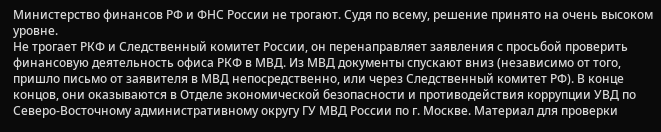Министерство финансов РФ и ФНС России не трогают. Судя по всему, решение принято на очень высоком уровне.
Не трогает РКФ и Следственный комитет России, он перенаправляет заявления с просьбой проверить финансовую деятельность офиса РКФ в МВД. Из МВД документы спускают вниз (независимо от того, пришло письмо от заявителя в МВД непосредственно, или через Следственный комитет РФ). В конце концов, они оказываются в Отделе экономической безопасности и противодействия коррупции УВД по Северо-Восточному административному округу ГУ МВД России по г. Москве. Материал для проверки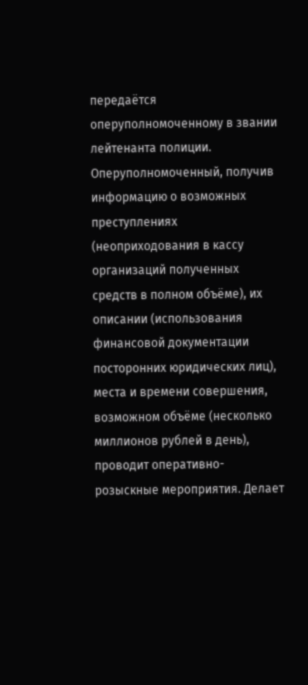передаётся оперуполномоченному в звании лейтенанта полиции.
Оперуполномоченный, получив информацию о возможных преступлениях (неоприходования в кассу организаций полученных средств в полном объёме), их описании (использования финансовой документации посторонних юридических лиц), места и времени совершения, возможном объёме (несколько миллионов рублей в день), проводит оперативно-розыскные мероприятия. Делает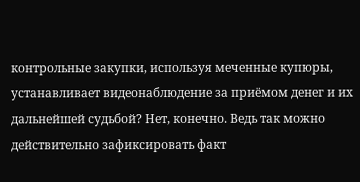контрольные закупки, используя меченные купюры, устанавливает видеонаблюдение за приёмом денег и их дальнейшей судьбой? Нет, конечно. Ведь так можно действительно зафиксировать факт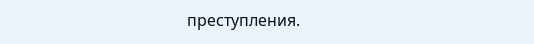преступления.